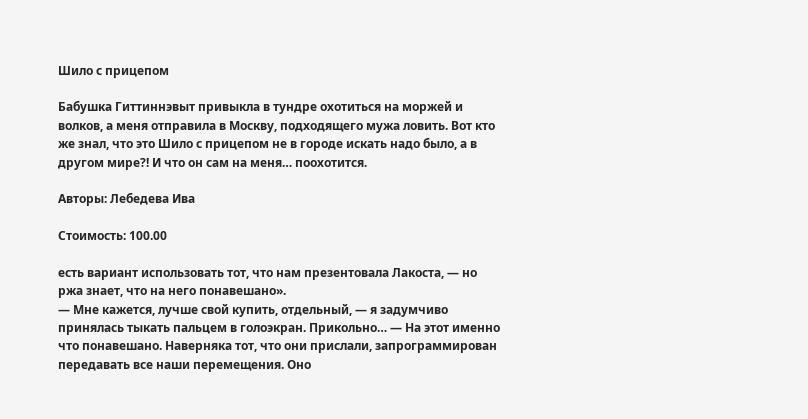Шило с прицепом

Бабушка Гиттиннэвыт привыкла в тундре охотиться на моржей и волков, а меня отправила в Москву, подходящего мужа ловить. Вот кто же знал, что это Шило с прицепом не в городе искать надо было, а в другом мире?! И что он сам на меня… поохотится.

Авторы: Лебедева Ива

Стоимость: 100.00

есть вариант использовать тот, что нам презентовала Лакоста, — но ржа знает, что на него понавешано».
— Мне кажется, лучше свой купить, отдельный, — я задумчиво принялась тыкать пальцем в голоэкран. Прикольно… — На этот именно что понавешано. Наверняка тот, что они прислали, запрограммирован передавать все наши перемещения. Оно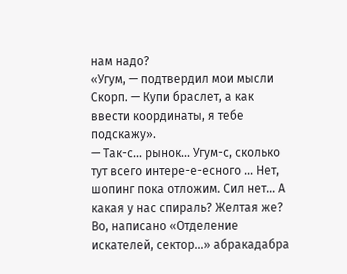нам надо?
«Угум, — подтвердил мои мысли Скорп. — Купи браслет, а как ввести координаты, я тебе подскажу».
— Так-с… рынок… Угум-с, сколько тут всего интере-е-есного … Нет, шопинг пока отложим. Сил нет… А какая у нас спираль? Желтая же? Во, написано «Отделение искателей, сектор…» абракадабра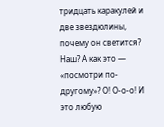тридцать каракулей и две звездюлины, почему он светится? Наш? А как это — «посмотри по-другому»? О! О-о-о! И это любую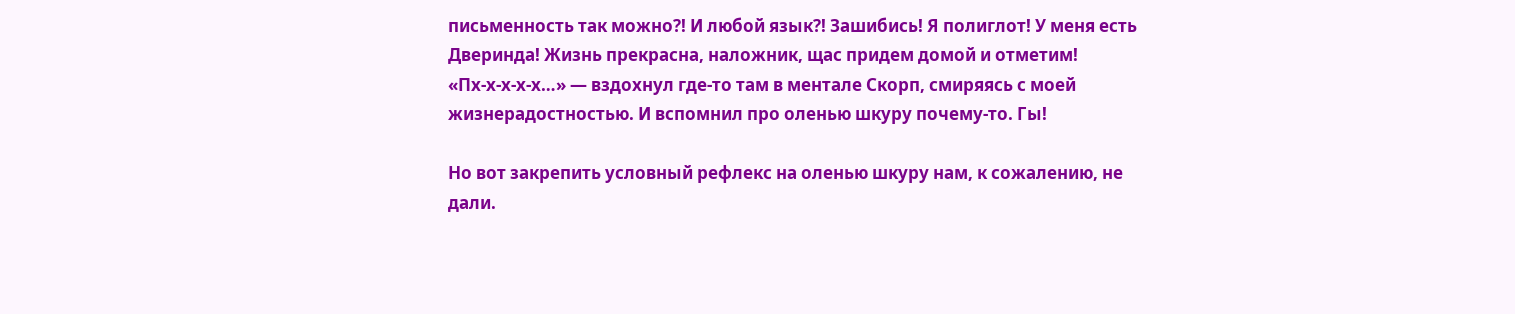письменность так можно?! И любой язык?! Зашибись! Я полиглот! У меня есть Дверинда! Жизнь прекрасна, наложник, щас придем домой и отметим!
«Пх-х-х-х-х…» — вздохнул где-то там в ментале Скорп, смиряясь с моей жизнерадостностью. И вспомнил про оленью шкуру почему-то. Гы!

Но вот закрепить условный рефлекс на оленью шкуру нам, к сожалению, не дали.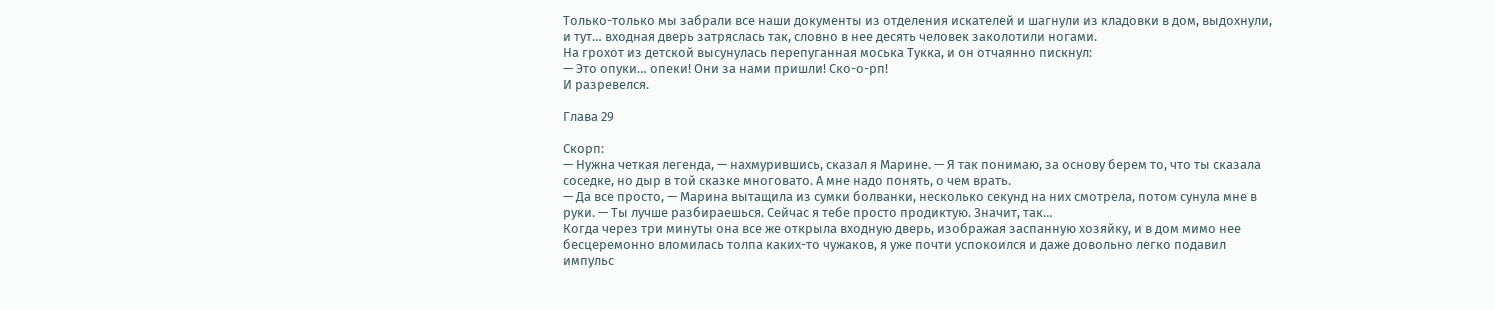Только-только мы забрали все наши документы из отделения искателей и шагнули из кладовки в дом, выдохнули, и тут… входная дверь затряслась так, словно в нее десять человек заколотили ногами.
На грохот из детской высунулась перепуганная моська Тукка, и он отчаянно пискнул:
— Это опуки… опеки! Они за нами пришли! Ско-о-рп!
И разревелся.

Глава 29

Скорп:
— Нужна четкая легенда, — нахмурившись, сказал я Марине. — Я так понимаю, за основу берем то, что ты сказала соседке, но дыр в той сказке многовато. А мне надо понять, о чем врать.
— Да все просто, — Марина вытащила из сумки болванки, несколько секунд на них смотрела, потом сунула мне в руки. — Ты лучше разбираешься. Сейчас я тебе просто продиктую. Значит, так…
Когда через три минуты она все же открыла входную дверь, изображая заспанную хозяйку, и в дом мимо нее бесцеремонно вломилась толпа каких-то чужаков, я уже почти успокоился и даже довольно легко подавил импульс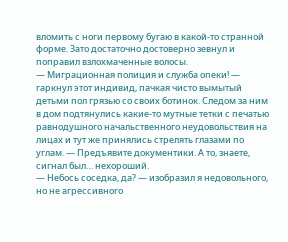вломить с ноги первому бугаю в какой-то странной форме. Зато достаточно достоверно зевнул и поправил взлохмаченные волосы.
— Миграционная полиция и служба опеки! — гаркнул этот индивид, пачкая чисто вымытый детьми пол грязью со своих ботинок. Следом за ним в дом подтянулись какие-то мутные тетки с печатью равнодушного начальственного неудовольствия на лицах и тут же принялись стрелять глазами по углам. — Предъявите документики. А то, знаете, сигнал был… нехороший.
— Небось соседка, да? — изобразил я недовольного, но не агрессивного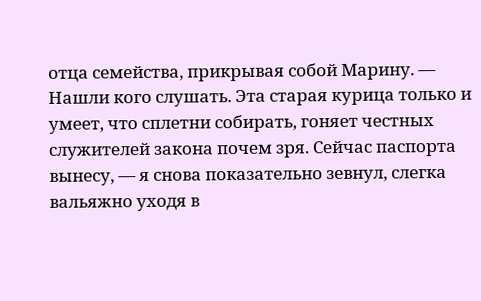отца семейства, прикрывая собой Марину. — Нашли кого слушать. Эта старая курица только и умеет, что сплетни собирать, гоняет честных служителей закона почем зря. Сейчас паспорта вынесу, — я снова показательно зевнул, слегка вальяжно уходя в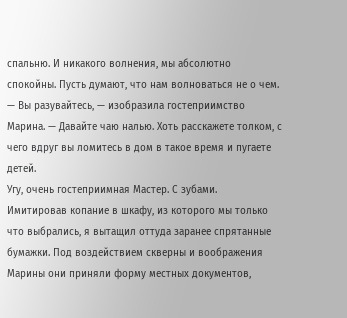спальню. И никакого волнения, мы абсолютно спокойны. Пусть думают, что нам волноваться не о чем.
— Вы разувайтесь, — изобразила гостеприимство Марина. — Давайте чаю налью. Хоть расскажете толком, с чего вдруг вы ломитесь в дом в такое время и пугаете детей.
Угу, очень гостеприимная Мастер. С зубами.
Имитировав копание в шкафу, из которого мы только что выбрались, я вытащил оттуда заранее спрятанные бумажки. Под воздействием скверны и воображения Марины они приняли форму местных документов,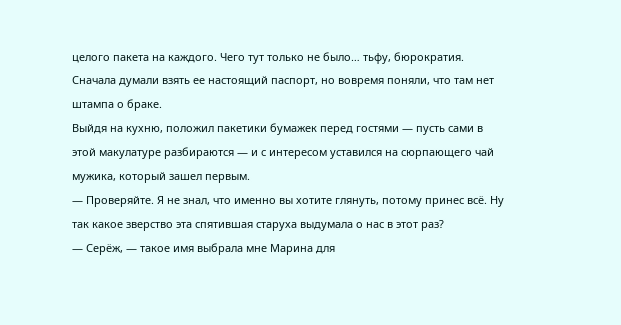целого пакета на каждого. Чего тут только не было… тьфу, бюрократия. Сначала думали взять ее настоящий паспорт, но вовремя поняли, что там нет штампа о браке.
Выйдя на кухню, положил пакетики бумажек перед гостями — пусть сами в этой макулатуре разбираются — и с интересом уставился на сюрпающего чай мужика, который зашел первым.
— Проверяйте. Я не знал, что именно вы хотите глянуть, потому принес всё. Ну так какое зверство эта спятившая старуха выдумала о нас в этот раз?
— Серёж, — такое имя выбрала мне Марина для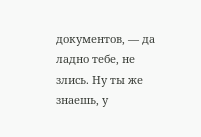документов, — да ладно тебе, не злись. Ну ты же знаешь, у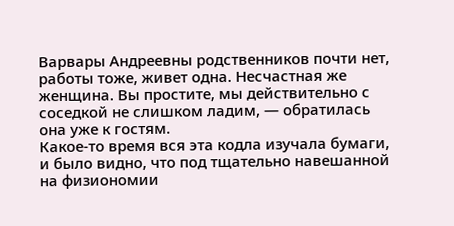Варвары Андреевны родственников почти нет, работы тоже, живет одна. Несчастная же женщина. Вы простите, мы действительно с соседкой не слишком ладим, — обратилась она уже к гостям.
Какое-то время вся эта кодла изучала бумаги, и было видно, что под тщательно навешанной на физиономии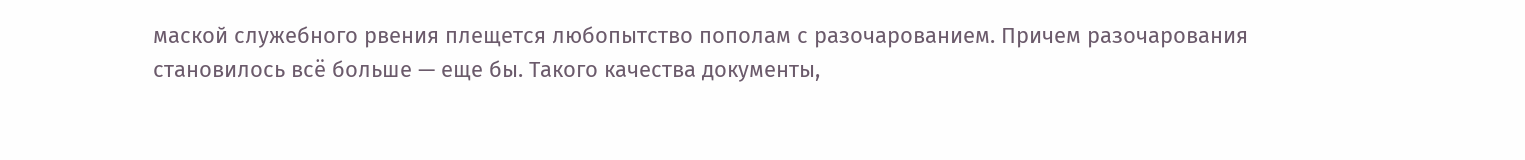маской служебного рвения плещется любопытство пополам с разочарованием. Причем разочарования становилось всё больше — еще бы. Такого качества документы,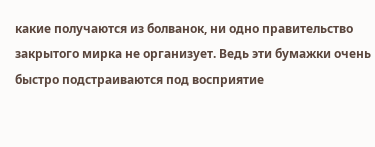какие получаются из болванок, ни одно правительство закрытого мирка не организует. Ведь эти бумажки очень быстро подстраиваются под восприятие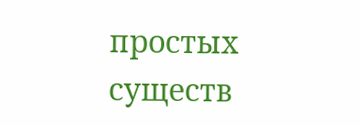простых существ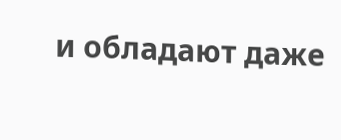и обладают даже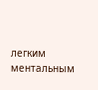легким ментальным